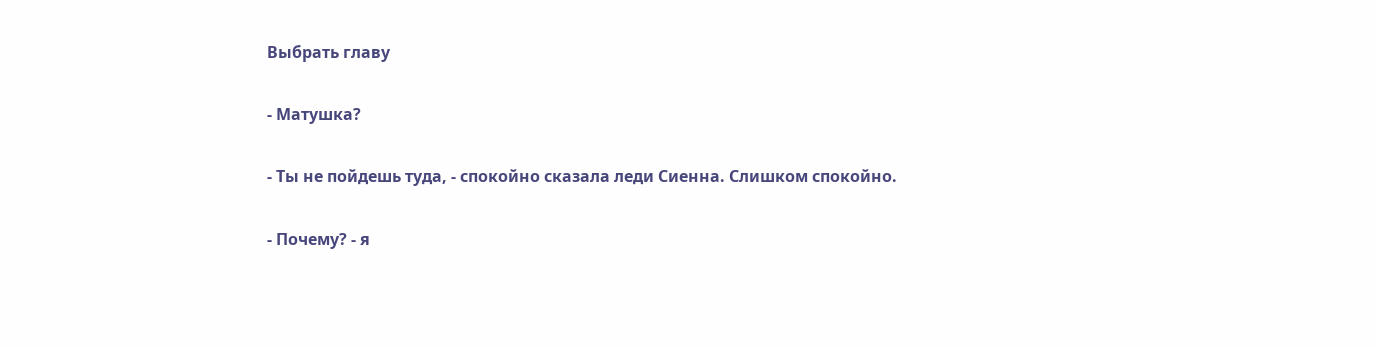Выбрать главу

- Матушка?

- Ты не пойдешь туда, - спокойно сказала леди Сиенна. Слишком спокойно.

- Почему? - я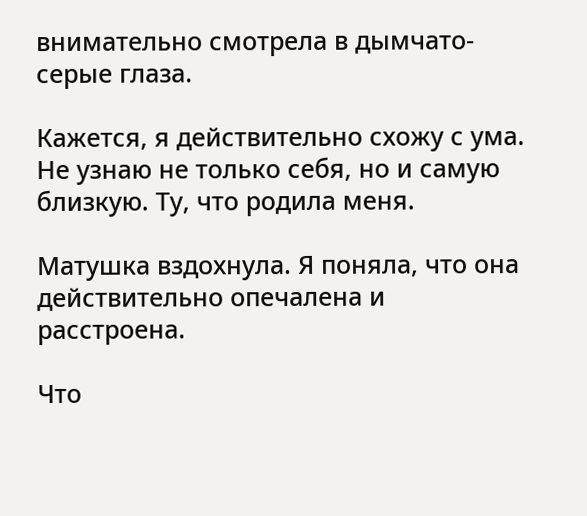внимательно смотрела в дымчато-серые глаза.

Кажется, я действительно схожу с ума. Не узнаю не только себя, но и самую близкую. Ту, что родила меня.

Матушка вздохнула. Я поняла, что она действительно опечалена и расстроена.

Что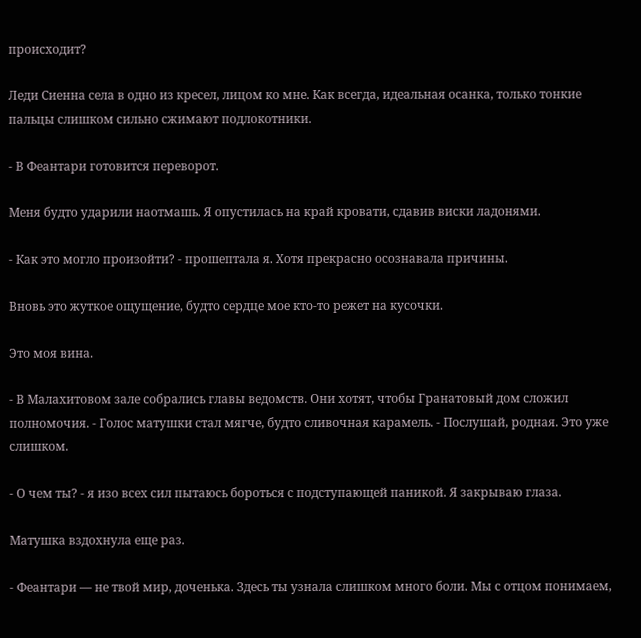происходит?

Леди Сиенна села в одно из кресел, лицом ко мне. Как всегда, идеальная осанка, только тонкие пальцы слишком сильно сжимают подлокотники.

- В Феантари готовится переворот.

Меня будто ударили наотмашь. Я опустилась на край кровати, сдавив виски ладонями.

- Как это могло произойти? - прошептала я. Хотя прекрасно осознавала причины.

Вновь это жуткое ощущение, будто сердце мое кто-то режет на кусочки.

Это моя вина.

- В Малахитовом зале собрались главы ведомств. Они хотят, чтобы Гранатовый дом сложил полномочия. - Голос матушки стал мягче, будто сливочная карамель. - Послушай, родная. Это уже слишком.

- О чем ты? - я изо всех сил пытаюсь бороться с подступающей паникой. Я закрываю глаза.

Матушка вздохнула еще раз.

- Феантари — не твой мир, доченька. Здесь ты узнала слишком много боли. Мы с отцом понимаем,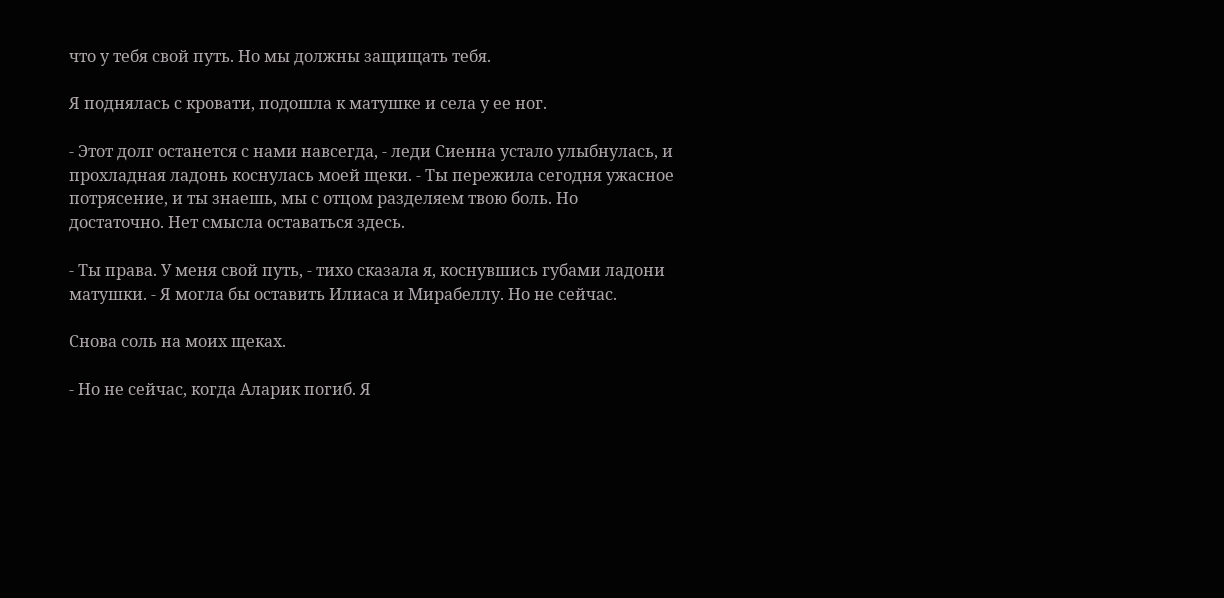что у тебя свой путь. Но мы должны защищать тебя.

Я поднялась с кровати, подошла к матушке и села у ее ног.

- Этот долг останется с нами навсегда, - леди Сиенна устало улыбнулась, и прохладная ладонь коснулась моей щеки. - Ты пережила сегодня ужасное потрясение, и ты знаешь, мы с отцом разделяем твою боль. Но достаточно. Нет смысла оставаться здесь.

- Ты права. У меня свой путь, - тихо сказала я, коснувшись губами ладони матушки. - Я могла бы оставить Илиаса и Мирабеллу. Но не сейчас.

Снова соль на моих щеках.

- Но не сейчас, когда Аларик погиб. Я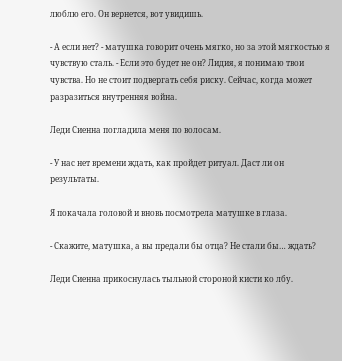люблю его. Он вернется, вот увидишь.

- А если нет? - матушка говорит очень мягко, но за этой мягкостью я чувствую сталь. - Если это будет не он? Лидия, я понимаю твои чувства. Но не стоит подвергать себя риску. Сейчас, когда может разразиться внутренняя война.

Леди Сиенна погладила меня по волосам.

- У нас нет времени ждать, как пройдет ритуал. Даст ли он результаты.

Я покачала головой и вновь посмотрела матушке в глаза.

- Скажите, матушка, а вы предали бы отца? Не стали бы… ждать?

Леди Сиенна прикоснулась тыльной стороной кисти ко лбу.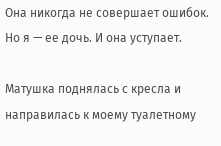Она никогда не совершает ошибок. Но я — ее дочь. И она уступает.

Матушка поднялась с кресла и направилась к моему туалетному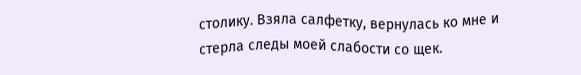столику. Взяла салфетку, вернулась ко мне и стерла следы моей слабости со щек.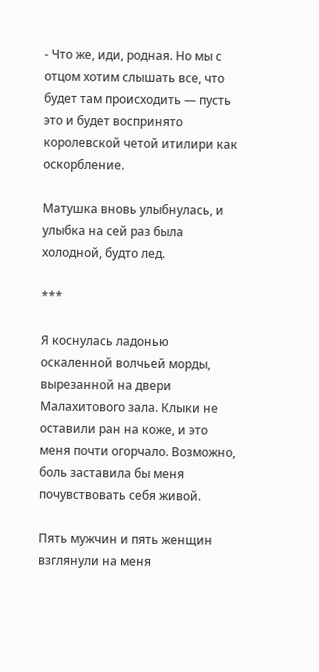- Что же, иди, родная. Но мы с отцом хотим слышать все, что будет там происходить — пусть это и будет воспринято королевской четой итилири как оскорбление.

Матушка вновь улыбнулась, и улыбка на сей раз была холодной, будто лед.

***

Я коснулась ладонью оскаленной волчьей морды, вырезанной на двери Малахитового зала. Клыки не оставили ран на коже, и это меня почти огорчало. Возможно, боль заставила бы меня почувствовать себя живой.

Пять мужчин и пять женщин взглянули на меня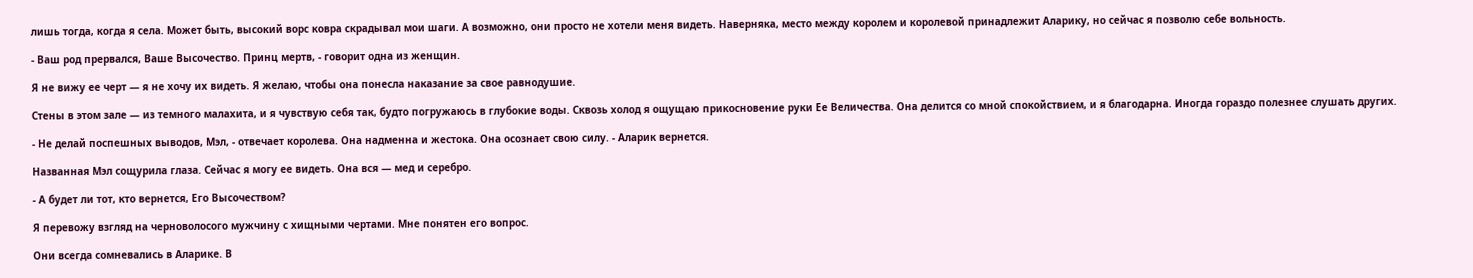лишь тогда, когда я села. Может быть, высокий ворс ковра скрадывал мои шаги. А возможно, они просто не хотели меня видеть. Наверняка, место между королем и королевой принадлежит Аларику, но сейчас я позволю себе вольность.

- Ваш род прервался, Ваше Высочество. Принц мертв, - говорит одна из женщин.

Я не вижу ее черт — я не хочу их видеть. Я желаю, чтобы она понесла наказание за свое равнодушие.

Стены в этом зале — из темного малахита, и я чувствую себя так, будто погружаюсь в глубокие воды. Сквозь холод я ощущаю прикосновение руки Ее Величества. Она делится со мной спокойствием, и я благодарна. Иногда гораздо полезнее слушать других.

- Не делай поспешных выводов, Мэл, - отвечает королева. Она надменна и жестока. Она осознает свою силу. - Аларик вернется.

Названная Мэл сощурила глаза. Сейчас я могу ее видеть. Она вся — мед и серебро.

- А будет ли тот, кто вернется, Его Высочеством?

Я перевожу взгляд на черноволосого мужчину с хищными чертами. Мне понятен его вопрос.

Они всегда сомневались в Аларике. В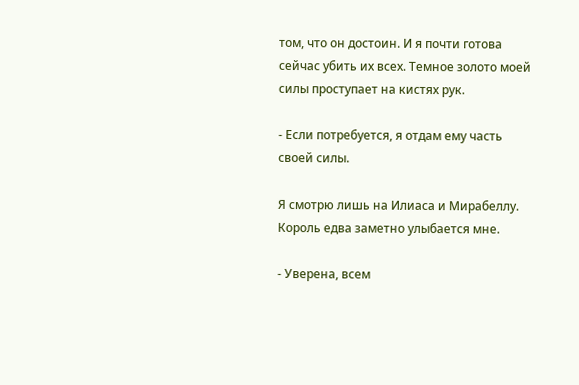том, что он достоин. И я почти готова сейчас убить их всех. Темное золото моей силы проступает на кистях рук.

- Если потребуется, я отдам ему часть своей силы.

Я смотрю лишь на Илиаса и Мирабеллу. Король едва заметно улыбается мне.

- Уверена, всем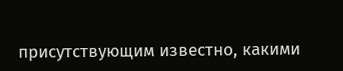присутствующим известно, какими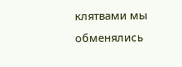клятвами мы обменялись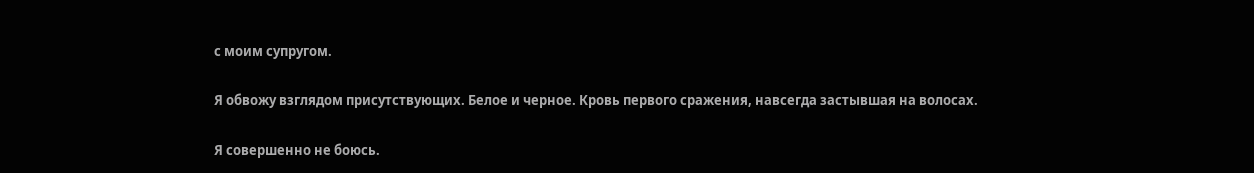с моим супругом.

Я обвожу взглядом присутствующих. Белое и черное. Кровь первого сражения, навсегда застывшая на волосах.

Я совершенно не боюсь.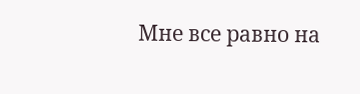Мне все равно на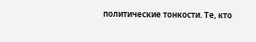политические тонкости. Те, кто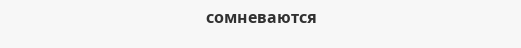сомневаются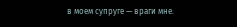в моем супруге — враги мне.